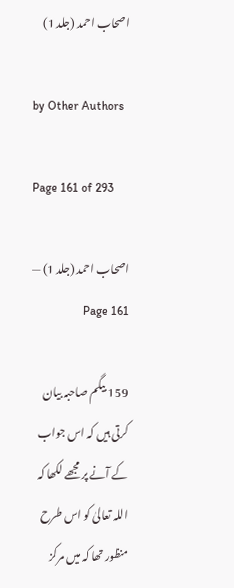اصحاب احمد (جلد 1)

by Other Authors

Page 161 of 293

اصحاب احمد (جلد 1) — Page 161

159 بیگم صاحبہ بیان کرتی ہیں کہ اس جواب کے آنے پر مجھے لکھا کہ اللہ تعالیٰ کو اس طرح منظور تھا کہ میں مرکز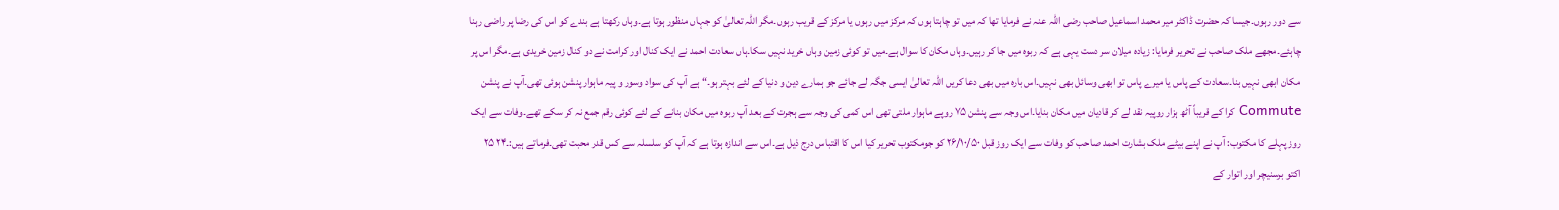سے دور رہوں۔جیسا کہ حضرت ڈاکٹر میر محمد اسماعیل صاحب رضی اللہ عنہ نے فرمایا تھا کہ میں تو چاہتا ہوں کہ مرکز میں رہوں یا مرکز کے قریب رہوں۔مگر اللہ تعالیٰ کو جہاں منظور ہوتا ہے۔وہاں رکھتا ہے بندے کو اس کی رضا پر راضی رہنا چاہئے۔مجھے ملک صاحب نے تحریر فرمایا: زیادہ میلان سر دست یہی ہے کہ ربوہ میں جا کر رہیں۔وہاں مکان کا سوال ہے۔میں تو کوئی زمین وہاں خرید نہیں سکا۔ہاں سعادت احمد نے ایک کنال اور کرامت نے دو کنال زمین خریدی ہے۔مگر اس پر مکان ابھی نہیں بنا۔سعادت کے پاس یا میرے پاس تو ابھی وسائل بھی نہیں۔اس بارہ میں بھی دعا کریں اللہ تعالیٰ ایسی جگہ لے جائے جو ہمارے دین و دنیا کے لئے بہتر ہو۔“ ہے آپ کی سواد وسور و پیہ ماہوار پنشن ہوئی تھی۔آپ نے پنشن Commute کرا کے قریباً آٹھ ہزار روپیہ نقد لے کر قادیان میں مکان بنایا۔اس وجہ سے پنشن ۷۵ روپے ماہوار ملتی تھی اس کمی کی وجہ سے ہجرت کے بعد آپ ربوہ میں مکان بنانے کے لئے کوئی رقم جمع نہ کر سکے تھے۔وفات سے ایک روز پہلے کا مکتوب: آپ نے اپنے بیٹے ملک بشارت احمد صاحب کو وفات سے ایک روز قبل ۲۶/۱۰/۵۰ کو جومکتوب تحریر کیا اس کا اقتباس درج ذیل ہے۔اس سے اندازہ ہوتا ہے کہ آپ کو سلسلہ سے کس قدر محبت تھی۔فرماتے ہیں:۔۲۴ ۲۵ اکتو برسنیچر اور اتوار کے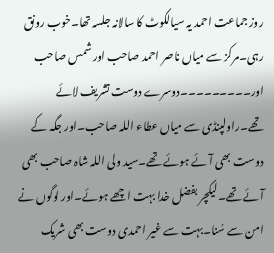روز جماعت احمد یہ سیالکوٹ کا سالانہ جلسہ تھا۔خوب رونق رہی۔مرکز سے میاں ناصر احمد صاحب اور شمس صاحب اور۔۔۔۔۔۔۔۔۔دوسرے دوست تشریف لائے تھے۔راولپنڈی سے میاں عطاء اللہ صاحب۔اور جگہ کے دوست بھی آئے ہوئے تھے۔سید ولی اللہ شاہ صاحب بھی آئے تھے۔لیکچر بفضل خدا بہت اچھے ہوئے۔اور لوگوں نے امن سے سُنا۔بہت سے غیر احمدی دوست بھی شریک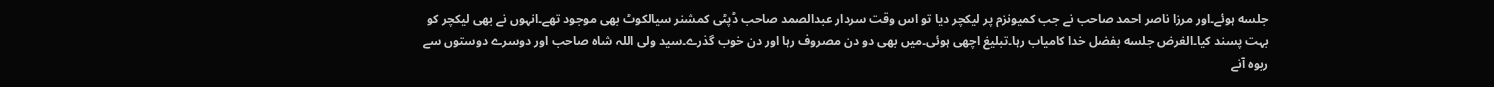جلسه ہوئے۔اور مرزا ناصر احمد صاحب نے جب کمیونزم پر لیکچر دیا تو اس وقت سردار عبدالصمد صاحب ڈپٹی کمشنر سیالکوٹ بھی موجود تھے۔انہوں نے بھی لیکچر کو بہت پسند کیا۔الغرض جلسه بفضل خدا کامیاب رہا۔تبلیغ اچھی ہوئی۔میں بھی دو دن مصروف رہا اور دن خوب گذرے۔سید ولی اللہ شاہ صاحب اور دوسرے دوستوں سے ربوہ آنے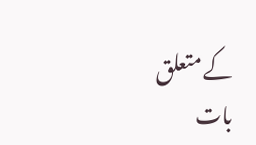کے متعلق بات